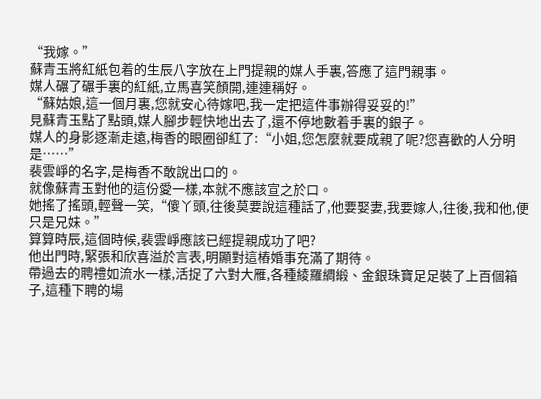“我嫁。”
蘇青玉將紅紙包着的生辰八字放在上門提親的媒人手裏,答應了這門親事。
媒人碾了碾手裏的紅紙,立馬喜笑顏開,連連稱好。
“蘇姑娘,這一個月裏,您就安心待嫁吧,我一定把這件事辦得妥妥的!”
見蘇青玉點了點頭,媒人腳步輕快地出去了,還不停地數着手裏的銀子。
媒人的身影逐漸走遠,梅香的眼圈卻紅了:“小姐,您怎麼就要成親了呢?您喜歡的人分明是……”
裴雲崢的名字,是梅香不敢說出口的。
就像蘇青玉對他的這份愛一樣,本就不應該宣之於口。
她搖了搖頭,輕聲一笑,“傻丫頭,往後莫要說這種話了,他要娶妻,我要嫁人,往後,我和他,便只是兄妹。”
算算時辰,這個時候,裴雲崢應該已經提親成功了吧?
他出門時,緊張和欣喜溢於言表,明顯對這樁婚事充滿了期待。
帶過去的聘禮如流水一樣,活捉了六對大雁,各種綾羅綢緞、金銀珠寶足足裝了上百個箱子,這種下聘的場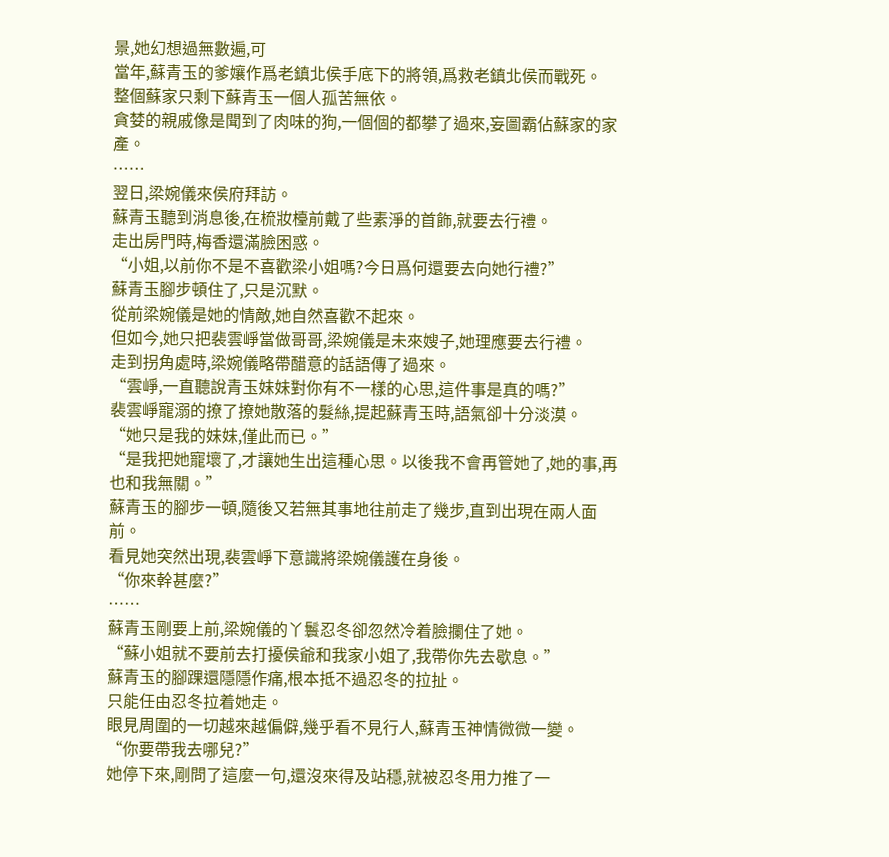景,她幻想過無數遍,可
當年,蘇青玉的爹孃作爲老鎮北侯手底下的將領,爲救老鎮北侯而戰死。
整個蘇家只剩下蘇青玉一個人孤苦無依。
貪婪的親戚像是聞到了肉味的狗,一個個的都攀了過來,妄圖霸佔蘇家的家產。
……
翌日,梁婉儀來侯府拜訪。
蘇青玉聽到消息後,在梳妝檯前戴了些素淨的首飾,就要去行禮。
走出房門時,梅香還滿臉困惑。
“小姐,以前你不是不喜歡梁小姐嗎?今日爲何還要去向她行禮?”
蘇青玉腳步頓住了,只是沉默。
從前梁婉儀是她的情敵,她自然喜歡不起來。
但如今,她只把裴雲崢當做哥哥,梁婉儀是未來嫂子,她理應要去行禮。
走到拐角處時,梁婉儀略帶醋意的話語傳了過來。
“雲崢,一直聽說青玉妹妹對你有不一樣的心思,這件事是真的嗎?”
裴雲崢寵溺的撩了撩她散落的髮絲,提起蘇青玉時,語氣卻十分淡漠。
“她只是我的妹妹,僅此而已。”
“是我把她寵壞了,才讓她生出這種心思。以後我不會再管她了,她的事,再也和我無關。”
蘇青玉的腳步一頓,隨後又若無其事地往前走了幾步,直到出現在兩人面前。
看見她突然出現,裴雲崢下意識將梁婉儀護在身後。
“你來幹甚麼?”
……
蘇青玉剛要上前,梁婉儀的丫鬟忍冬卻忽然冷着臉攔住了她。
“蘇小姐就不要前去打擾侯爺和我家小姐了,我帶你先去歇息。”
蘇青玉的腳踝還隱隱作痛,根本抵不過忍冬的拉扯。
只能任由忍冬拉着她走。
眼見周圍的一切越來越偏僻,幾乎看不見行人,蘇青玉神情微微一變。
“你要帶我去哪兒?”
她停下來,剛問了這麼一句,還沒來得及站穩,就被忍冬用力推了一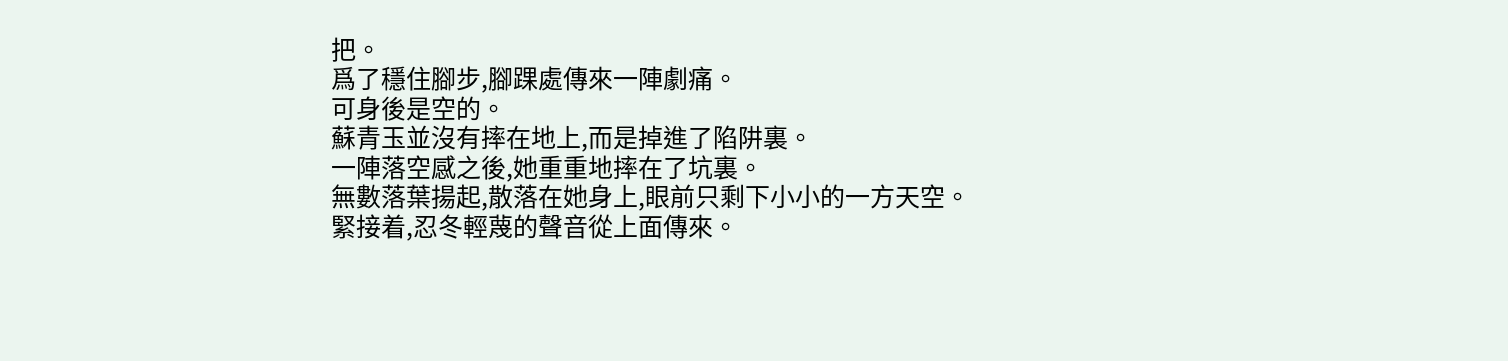把。
爲了穩住腳步,腳踝處傳來一陣劇痛。
可身後是空的。
蘇青玉並沒有摔在地上,而是掉進了陷阱裏。
一陣落空感之後,她重重地摔在了坑裏。
無數落葉揚起,散落在她身上,眼前只剩下小小的一方天空。
緊接着,忍冬輕蔑的聲音從上面傳來。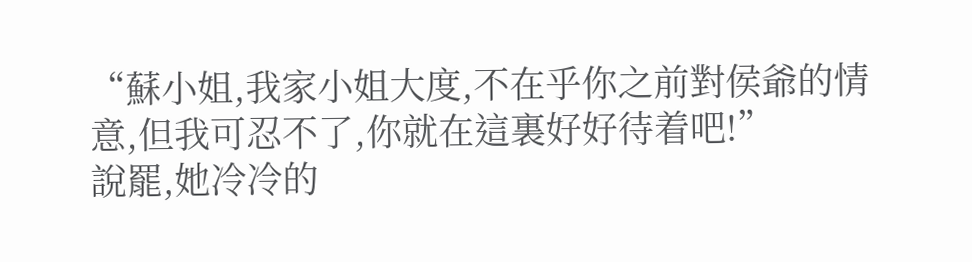“蘇小姐,我家小姐大度,不在乎你之前對侯爺的情意,但我可忍不了,你就在這裏好好待着吧!”
說罷,她冷冷的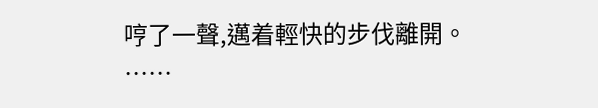哼了一聲,邁着輕快的步伐離開。
……